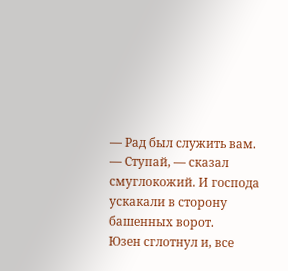— Рад был служить вам.
— Ступай, — сказал смуглокожий. И господа ускакали в сторону башенных ворот.
Юзен сглотнул и, все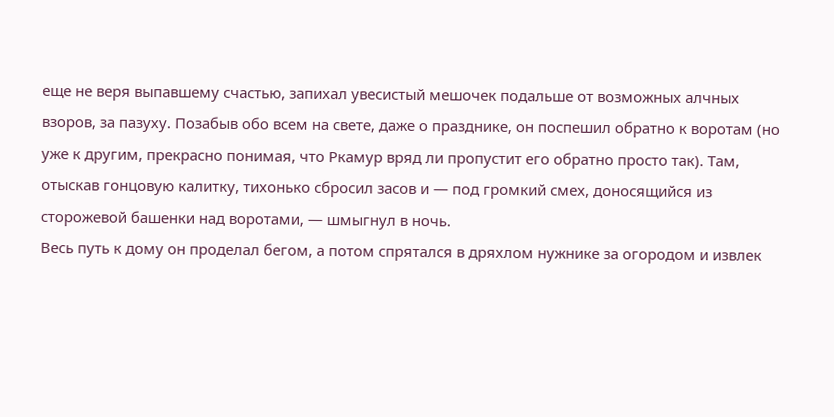еще не веря выпавшему счастью, запихал увесистый мешочек подальше от возможных алчных взоров, за пазуху. Позабыв обо всем на свете, даже о празднике, он поспешил обратно к воротам (но уже к другим, прекрасно понимая, что Ркамур вряд ли пропустит его обратно просто так). Там, отыскав гонцовую калитку, тихонько сбросил засов и — под громкий смех, доносящийся из сторожевой башенки над воротами, — шмыгнул в ночь.
Весь путь к дому он проделал бегом, а потом спрятался в дряхлом нужнике за огородом и извлек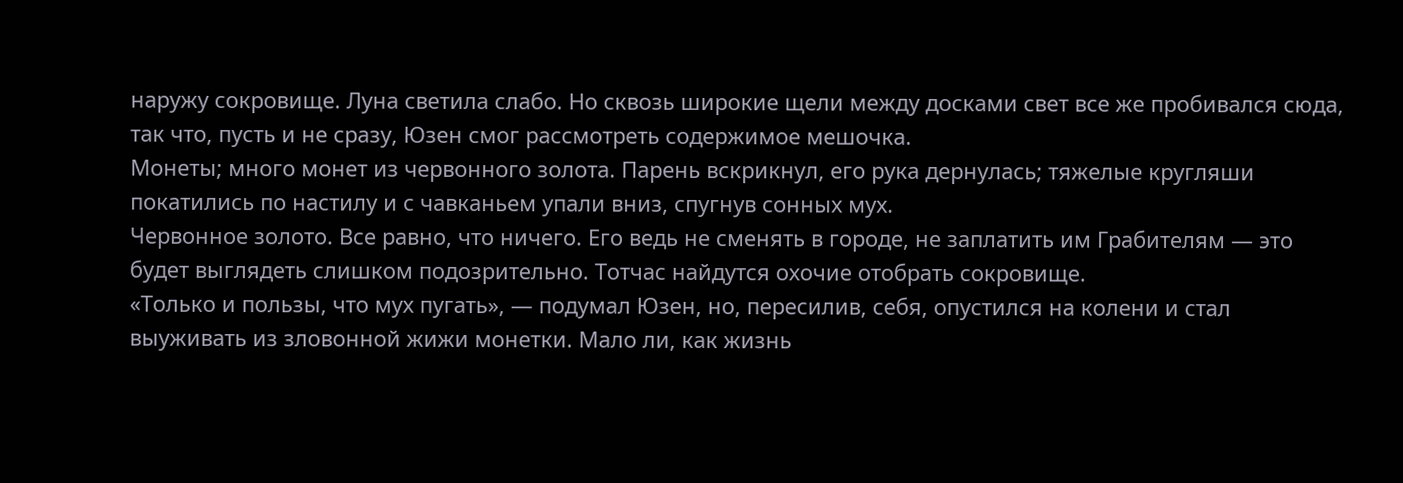наружу сокровище. Луна светила слабо. Но сквозь широкие щели между досками свет все же пробивался сюда, так что, пусть и не сразу, Юзен смог рассмотреть содержимое мешочка.
Монеты; много монет из червонного золота. Парень вскрикнул, его рука дернулась; тяжелые кругляши покатились по настилу и с чавканьем упали вниз, спугнув сонных мух.
Червонное золото. Все равно, что ничего. Его ведь не сменять в городе, не заплатить им Грабителям — это будет выглядеть слишком подозрительно. Тотчас найдутся охочие отобрать сокровище.
«Только и пользы, что мух пугать», — подумал Юзен, но, пересилив, себя, опустился на колени и стал выуживать из зловонной жижи монетки. Мало ли, как жизнь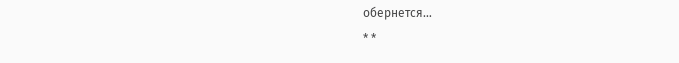обернется…
* *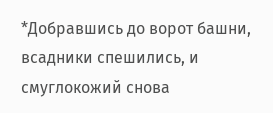*Добравшись до ворот башни, всадники спешились, и смуглокожий снова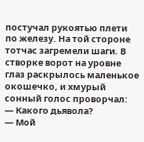постучал рукоятью плети по железу. На той стороне тотчас загремели шаги. В створке ворот на уровне глаз раскрылось маленькое окошечко, и хмурый сонный голос проворчал:
— Какого дьявола?
— Мой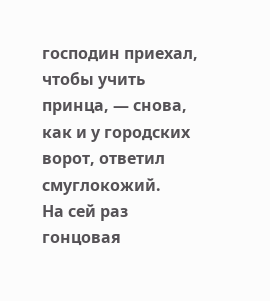господин приехал, чтобы учить принца, — снова, как и у городских ворот, ответил смуглокожий.
На сей раз гонцовая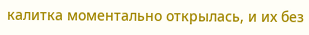калитка моментально открылась, и их без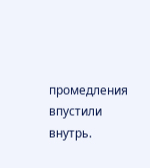промедления впустили внутрь.